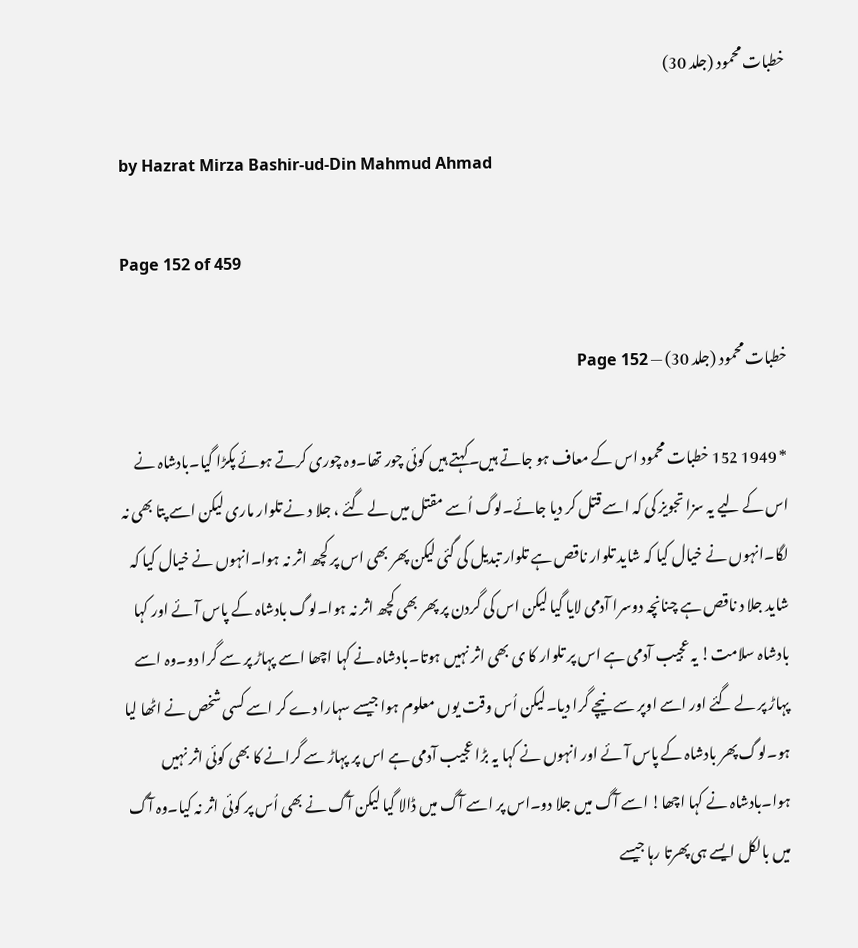خطبات محمود (جلد 30)

by Hazrat Mirza Bashir-ud-Din Mahmud Ahmad

Page 152 of 459

خطبات محمود (جلد 30) — Page 152

* 1949 152 خطبات محمود اس کے معاف ہو جاتے ہیں۔کہتے ہیں کوئی چور تھا۔وہ چوری کرتے ہوئے پکڑا گیا۔بادشاہ نے اس کے لیے یہ سزا تجویز کی کہ اسے قتل کر دیا جائے۔لوگ اُسے مقتل میں لے گئے ، جلا د نے تلوار ماری لیکن اسے پتا بھی نہ لگا۔انہوں نے خیال کیا کہ شاید تلوار ناقص ہے تلوار تبدیل کی گئی لیکن پھر بھی اس پر کچھ اثر نہ ہوا۔انہوں نے خیال کیا کہ شاید جلا د ناقص ہے چنانچہ دوسرا آدمی لایا گیا لیکن اس کی گردن پر پھر بھی کچھ اثر نہ ہوا۔لوگ بادشاہ کے پاس آئے اور کہا بادشاہ سلامت! یہ عجیب آدمی ہے اس پر تلوار کا ی بھی اثر نہیں ہوتا۔بادشاہ نے کہا اچھا اسے پہاڑ پر سے گرا دو۔وہ اسے پہاڑ پر لے گئے اور اسے اوپر سے نیچے گرا دیا۔لیکن اُس وقت یوں معلوم ہوا جیسے سہارا دے کر اسے کسی شخص نے اٹھا لیا ہو۔لوگ پھر بادشاہ کے پاس آئے اور انہوں نے کہا یہ بڑا عجیب آدمی ہے اس پر پہاڑ سے گرانے کا بھی کوئی اثر نہیں ہوا۔بادشاہ نے کہا اچھا! اسے آگ میں جلا دو۔اس پر اسے آگ میں ڈالا گیا لیکن آگ نے بھی اُس پر کوئی اثر نہ کیا۔وہ آگ میں بالکل ایسے ہی پھرتا رہا جیسے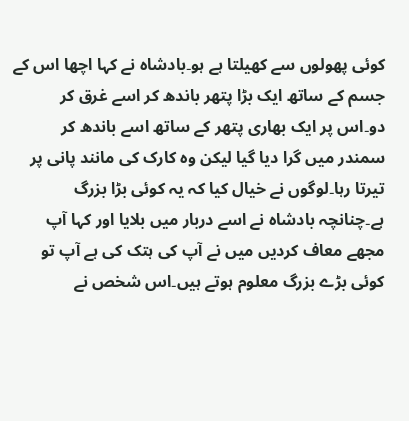کوئی پھولوں سے کھیلتا ہے ہو۔بادشاہ نے کہا اچھا اس کے جسم کے ساتھ ایک بڑا پتھر باندھ کر اسے غرق کر دو۔اس پر ایک بھاری پتھر کے ساتھ اسے باندھ کر سمندر میں گرا دیا گیا لیکن وہ کارک کی مانند پانی پر تیرتا رہا۔لوگوں نے خیال کیا کہ یہ کوئی بڑا بزرگ ہے۔چنانچہ بادشاہ نے اسے دربار میں بلایا اور کہا آپ مجھے معاف کردیں میں نے آپ کی ہتک کی ہے آپ تو کوئی بڑے بزرگ معلوم ہوتے ہیں۔اس شخص نے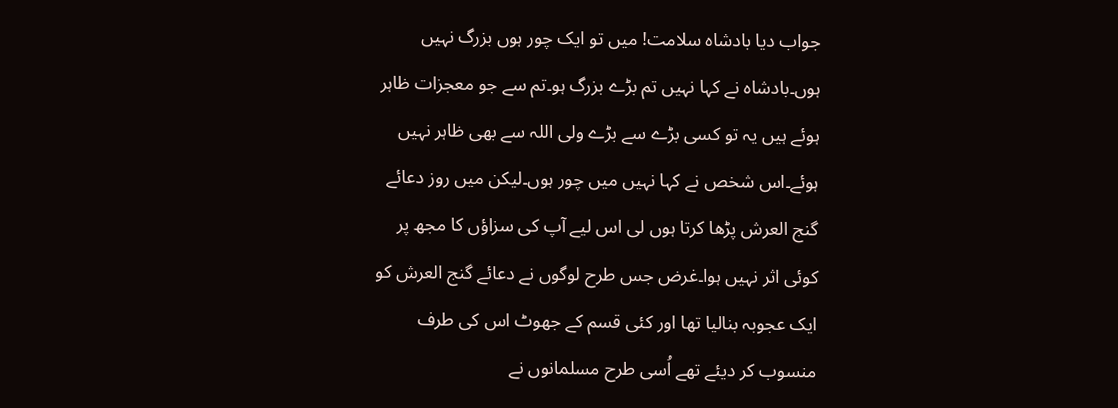جواب دیا بادشاہ سلامت! میں تو ایک چور ہوں بزرگ نہیں ہوں۔بادشاہ نے کہا نہیں تم بڑے بزرگ ہو۔تم سے جو معجزات ظاہر ہوئے ہیں یہ تو کسی بڑے سے بڑے ولی اللہ سے بھی ظاہر نہیں ہوئے۔اس شخص نے کہا نہیں میں چور ہوں۔لیکن میں روز دعائے گنج العرش پڑھا کرتا ہوں لی اس لیے آپ کی سزاؤں کا مجھ پر کوئی اثر نہیں ہوا۔غرض جس طرح لوگوں نے دعائے گنج العرش کو ایک عجوبہ بنالیا تھا اور کئی قسم کے جھوٹ اس کی طرف منسوب کر دیئے تھے اُسی طرح مسلمانوں نے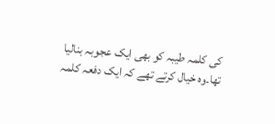کی کلمہ طیبہ کو بھی ایک عجوبہ بنالیا تھا۔وہ خیال کرتے تھے کہ ایک دفعہ کلمہ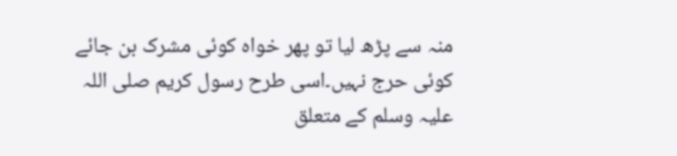منہ سے پڑھ لیا تو پھر خواہ کوئی مشرک بن جائے کوئی حرج نہیں۔اسی طرح رسول کریم صلی اللہ علیہ وسلم کے متعلق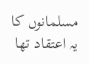مسلمانوں کا یہ اعتقاد تھا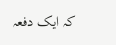کہ ایک دفعہ